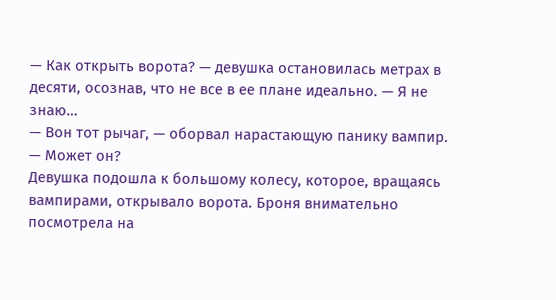— Как открыть ворота? — девушка остановилась метрах в десяти, осознав, что не все в ее плане идеально. — Я не знаю…
— Вон тот рычаг, — оборвал нарастающую панику вампир. — Может он?
Девушка подошла к большому колесу, которое, вращаясь вампирами, открывало ворота. Броня внимательно посмотрела на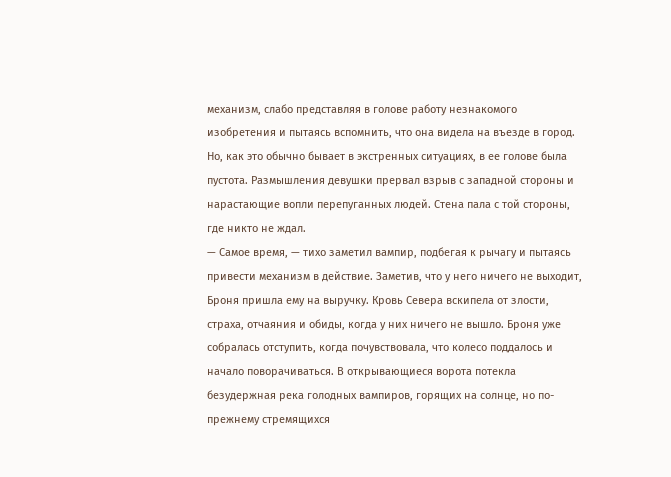механизм, слабо представляя в голове работу незнакомого изобретения и пытаясь вспомнить, что она видела на въезде в город. Но, как это обычно бывает в экстренных ситуациях, в ее голове была пустота. Размышления девушки прервал взрыв с западной стороны и нарастающие вопли перепуганных людей. Стена пала с той стороны, где никто не ждал.
— Самое время, — тихо заметил вампир, подбегая к рычагу и пытаясь привести механизм в действие. Заметив, что у него ничего не выходит, Броня пришла ему на выручку. Кровь Севера вскипела от злости, страха, отчаяния и обиды, когда у них ничего не вышло. Броня уже собралась отступить, когда почувствовала, что колесо поддалось и начало поворачиваться. В открывающиеся ворота потекла безудержная река голодных вампиров, горящих на солнце, но по-прежнему стремящихся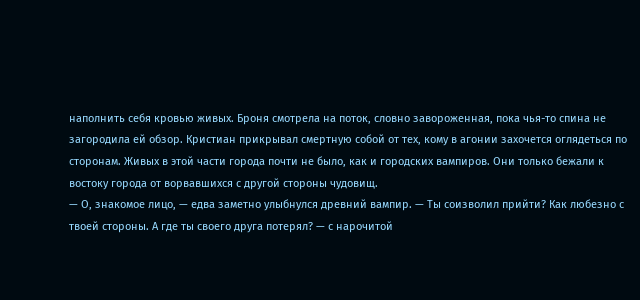наполнить себя кровью живых. Броня смотрела на поток, словно завороженная, пока чья-то спина не загородила ей обзор. Кристиан прикрывал смертную собой от тех, кому в агонии захочется оглядеться по сторонам. Живых в этой части города почти не было, как и городских вампиров. Они только бежали к востоку города от ворвавшихся с другой стороны чудовищ.
— О, знакомое лицо, — едва заметно улыбнулся древний вампир. — Ты соизволил прийти? Как любезно с твоей стороны. А где ты своего друга потерял? — с нарочитой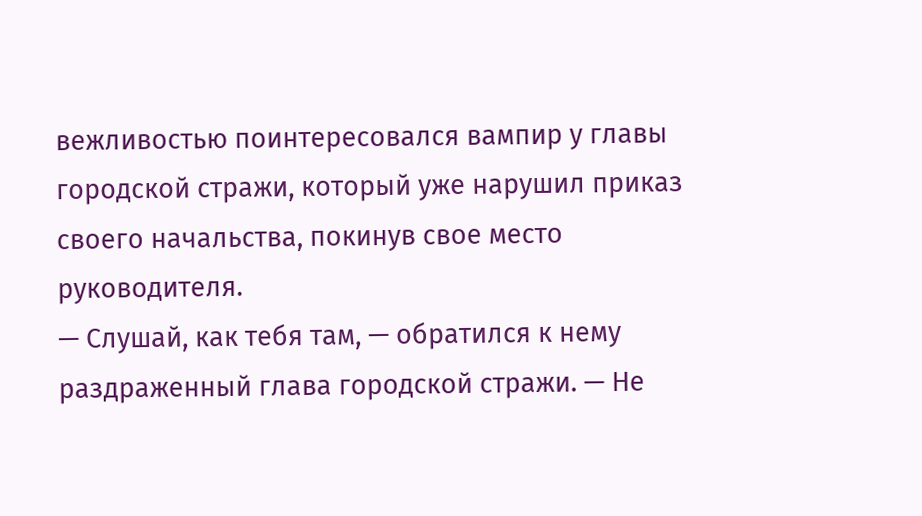вежливостью поинтересовался вампир у главы городской стражи, который уже нарушил приказ своего начальства, покинув свое место руководителя.
— Слушай, как тебя там, — обратился к нему раздраженный глава городской стражи. — Не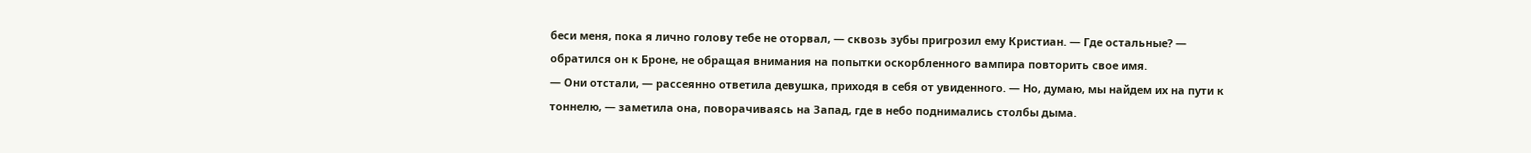беси меня, пока я лично голову тебе не оторвал, — сквозь зубы пригрозил ему Кристиан. — Где остальные? — обратился он к Броне, не обращая внимания на попытки оскорбленного вампира повторить свое имя.
— Они отстали, — рассеянно ответила девушка, приходя в себя от увиденного. — Но, думаю, мы найдем их на пути к тоннелю, — заметила она, поворачиваясь на Запад, где в небо поднимались столбы дыма.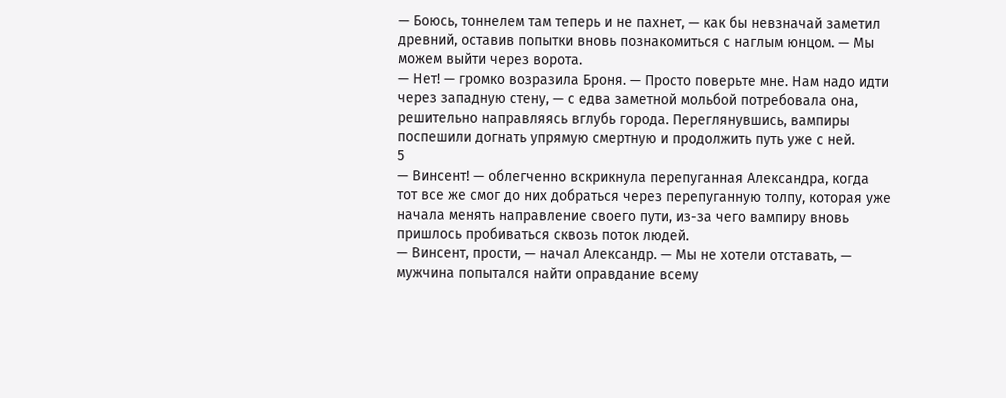— Боюсь, тоннелем там теперь и не пахнет, — как бы невзначай заметил древний, оставив попытки вновь познакомиться с наглым юнцом. — Мы можем выйти через ворота.
— Нет! — громко возразила Броня. — Просто поверьте мне. Нам надо идти через западную стену, — с едва заметной мольбой потребовала она, решительно направляясь вглубь города. Переглянувшись, вампиры поспешили догнать упрямую смертную и продолжить путь уже с ней.
5
— Винсент! — облегченно вскрикнула перепуганная Александра, когда тот все же смог до них добраться через перепуганную толпу, которая уже начала менять направление своего пути, из-за чего вампиру вновь пришлось пробиваться сквозь поток людей.
— Винсент, прости, — начал Александр. — Мы не хотели отставать, — мужчина попытался найти оправдание всему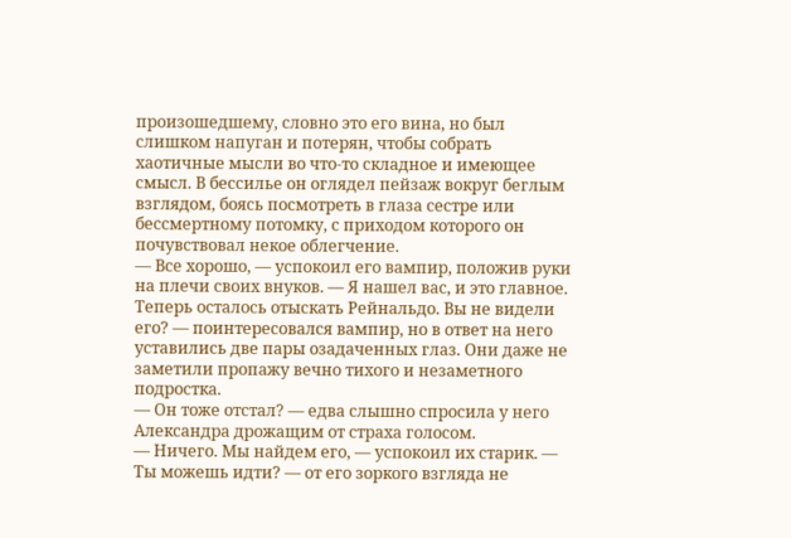произошедшему, словно это его вина, но был слишком напуган и потерян, чтобы собрать хаотичные мысли во что-то складное и имеющее смысл. В бессилье он оглядел пейзаж вокруг беглым взглядом, боясь посмотреть в глаза сестре или бессмертному потомку, с приходом которого он почувствовал некое облегчение.
— Все хорошо, — успокоил его вампир, положив руки на плечи своих внуков. — Я нашел вас, и это главное. Теперь осталось отыскать Рейнальдо. Вы не видели его? — поинтересовался вампир, но в ответ на него уставились две пары озадаченных глаз. Они даже не заметили пропажу вечно тихого и незаметного подростка.
— Он тоже отстал? — едва слышно спросила у него Александра дрожащим от страха голосом.
— Ничего. Мы найдем его, — успокоил их старик. — Ты можешь идти? — от его зоркого взгляда не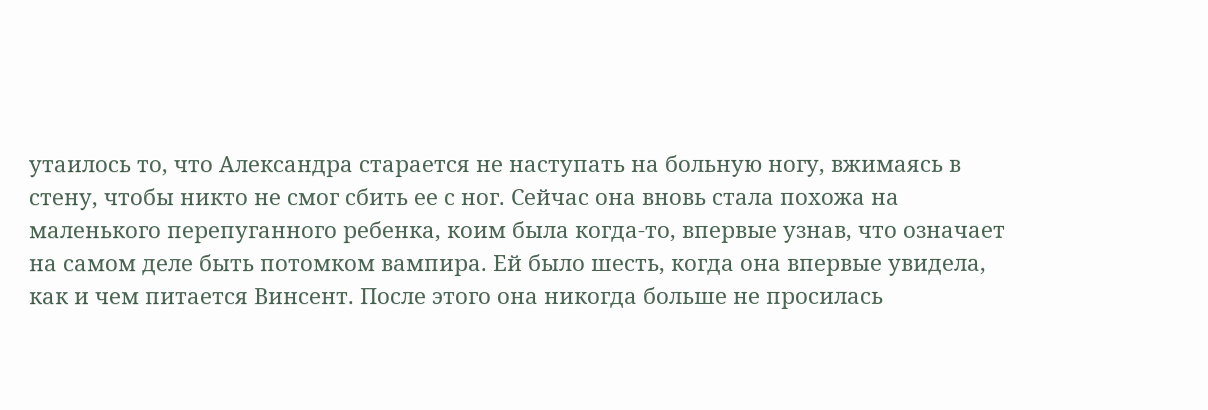утаилось то, что Александра старается не наступать на больную ногу, вжимаясь в стену, чтобы никто не смог сбить ее с ног. Сейчас она вновь стала похожа на маленького перепуганного ребенка, коим была когда-то, впервые узнав, что означает на самом деле быть потомком вампира. Ей было шесть, когда она впервые увидела, как и чем питается Винсент. После этого она никогда больше не просилась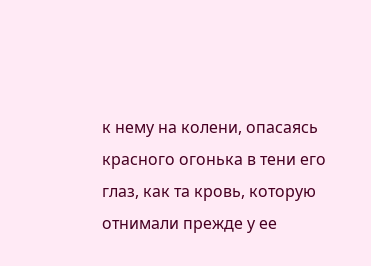к нему на колени, опасаясь красного огонька в тени его глаз, как та кровь, которую отнимали прежде у ее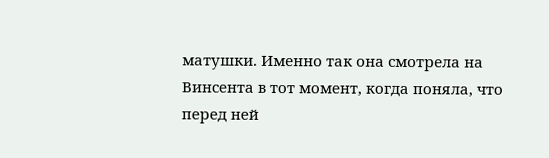матушки. Именно так она смотрела на Винсента в тот момент, когда поняла, что перед ней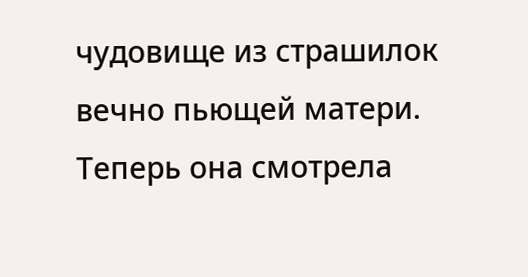чудовище из страшилок вечно пьющей матери. Теперь она смотрела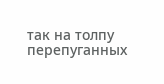так на толпу перепуганных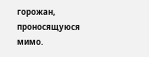горожан, проносящуюся мимо.